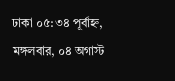ঢাকা ০৫:৩৪ পূর্বাহ্ন, মঙ্গলবার, ০৪ অগাস্ট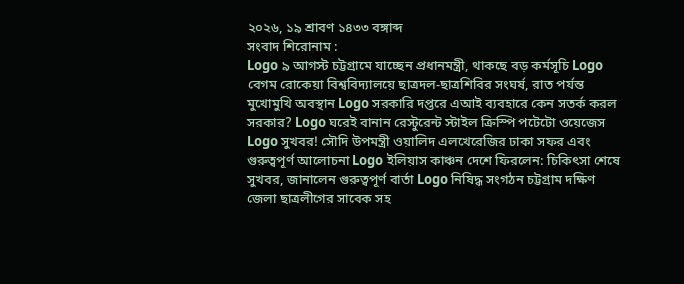২০২৬, ১৯ শ্রাবণ ১৪৩৩ বঙ্গাব্দ
সংবাদ শিরোনাম :
Logo ৯ আগস্ট চট্টগ্রামে যাচ্ছেন প্রধানমন্ত্রী, থাকছে বড় কর্মসূচি Logo বেগম রোকেয়া বিশ্ববিদ্যালয়ে ছাত্রদল-ছাত্রশিবির সংঘর্ষ, রাত পর্যন্ত মুখোমুখি অবস্থান Logo সরকারি দপ্তরে এআই ব্যবহারে কেন সতর্ক করল সরকার? Logo ঘরেই বানান রেস্টুরেন্ট স্টাইল ক্রিস্পি পটেটো ওয়েজেস Logo সুখবর! সৌদি উপমন্ত্রী ওয়ালিদ এলখেরেজির ঢাকা সফর এবং গুরুত্বপূর্ণ আলোচনা Logo ইলিয়াস কাঞ্চন দেশে ফিরলেন: চিকিৎসা শেষে সুখবর, জানালেন গুরুত্বপূর্ণ বার্তা Logo নিষিদ্ধ সংগঠন চট্টগ্রাম দক্ষিণ জেলা ছাত্রলীগের সাবেক সহ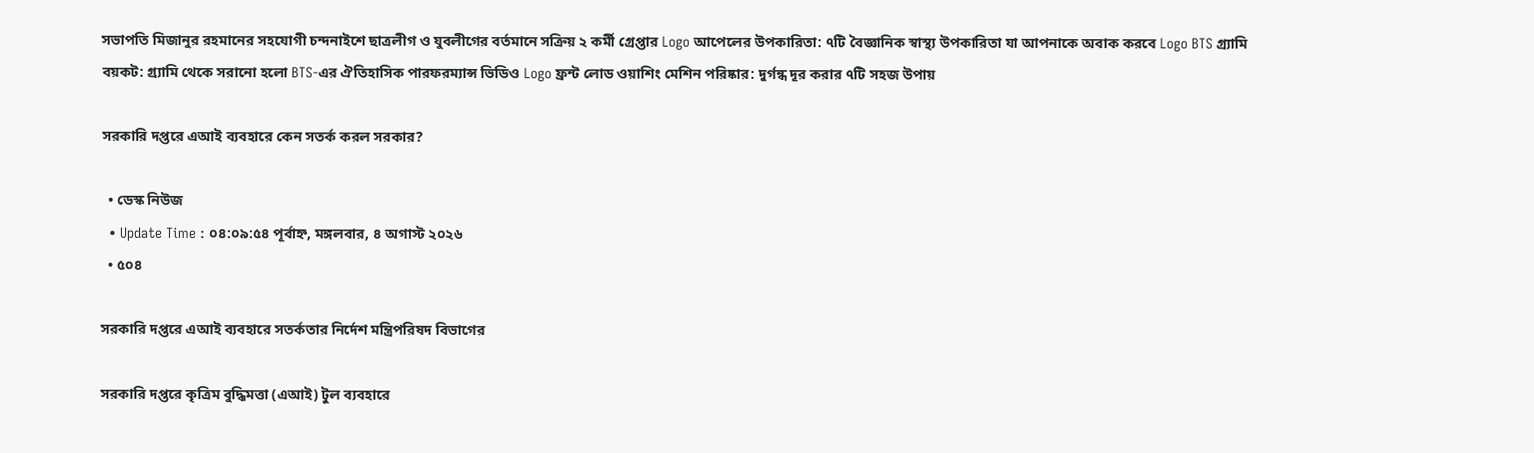সভাপতি মিজানুর রহমানের সহযোগী চন্দনাইশে ছাত্রলীগ ও যুবলীগের বর্তমানে সক্রিয় ২ কর্মী গ্রেপ্তার Logo আপেলের উপকারিতা: ৭টি বৈজ্ঞানিক স্বাস্থ্য উপকারিতা যা আপনাকে অবাক করবে Logo BTS গ্র্যামি বয়কট: গ্র্যামি থেকে সরানো হলো BTS-এর ঐতিহাসিক পারফরম্যান্স ভিডিও Logo ফ্রন্ট লোড ওয়াশিং মেশিন পরিষ্কার: দুর্গন্ধ দূর করার ৭টি সহজ উপায়

সরকারি দপ্তরে এআই ব্যবহারে কেন সতর্ক করল সরকার?

  • ডেস্ক নিউজ
  • Update Time : ০৪:০৯:৫৪ পূর্বাহ্ন, মঙ্গলবার, ৪ অগাস্ট ২০২৬
  • ৫০৪

সরকারি দপ্তরে এআই ব্যবহারে সতর্কতার নির্দেশ মন্ত্রিপরিষদ বিভাগের

সরকারি দপ্তরে কৃত্রিম বুদ্ধিমত্তা (এআই) টুল ব্যবহারে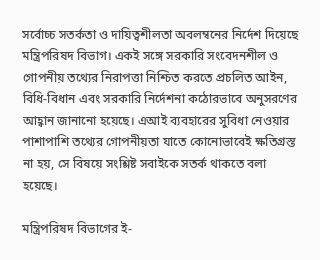সর্বোচ্চ সতর্কতা ও দায়িত্বশীলতা অবলম্বনের নির্দেশ দিয়েছে মন্ত্রিপরিষদ বিভাগ। একই সঙ্গে সরকারি সংবেদনশীল ও গোপনীয় তথ্যের নিরাপত্তা নিশ্চিত করতে প্রচলিত আইন, বিধি-বিধান এবং সরকারি নির্দেশনা কঠোরভাবে অনুসরণের আহ্বান জানানো হয়েছে। এআই ব্যবহারের সুবিধা নেওয়ার পাশাপাশি তথ্যের গোপনীয়তা যাতে কোনোভাবেই ক্ষতিগ্রস্ত না হয়, সে বিষয়ে সংশ্লিষ্ট সবাইকে সতর্ক থাকতে বলা হয়েছে।

মন্ত্রিপরিষদ বিভাগের ই-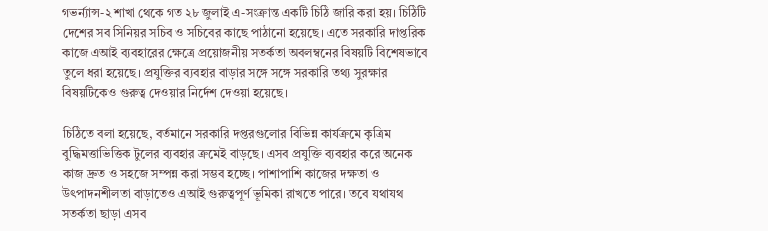গভর্ন্যান্স-২ শাখা থেকে গত ২৮ জুলাই এ-সংক্রান্ত একটি চিঠি জারি করা হয়। চিঠিটি দেশের সব সিনিয়র সচিব ও সচিবের কাছে পাঠানো হয়েছে। এতে সরকারি দাপ্তরিক কাজে এআই ব্যবহারের ক্ষেত্রে প্রয়োজনীয় সতর্কতা অবলম্বনের বিষয়টি বিশেষভাবে তুলে ধরা হয়েছে। প্রযুক্তির ব্যবহার বাড়ার সঙ্গে সঙ্গে সরকারি তথ্য সুরক্ষার বিষয়টিকেও গুরুত্ব দেওয়ার নির্দেশ দেওয়া হয়েছে।

চিঠিতে বলা হয়েছে, বর্তমানে সরকারি দপ্তরগুলোর বিভিন্ন কার্যক্রমে কৃত্রিম বুদ্ধিমত্তাভিত্তিক টুলের ব্যবহার ক্রমেই বাড়ছে। এসব প্রযুক্তি ব্যবহার করে অনেক কাজ দ্রুত ও সহজে সম্পন্ন করা সম্ভব হচ্ছে। পাশাপাশি কাজের দক্ষতা ও উৎপাদনশীলতা বাড়াতেও এআই গুরুত্বপূর্ণ ভূমিকা রাখতে পারে। তবে যথাযথ সতর্কতা ছাড়া এসব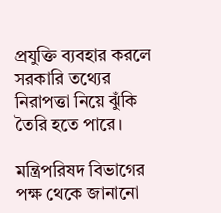প্রযুক্তি ব্যবহার করলে সরকারি তথ্যের নিরাপত্তা নিয়ে ঝুঁকি তৈরি হতে পারে।

মন্ত্রিপরিষদ বিভাগের পক্ষ থেকে জানানো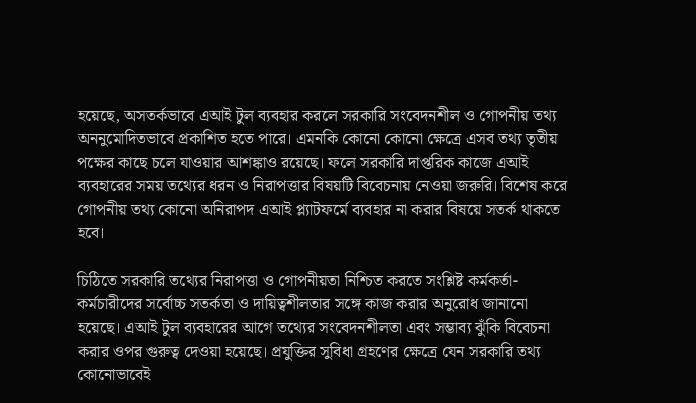হয়েছে, অসতর্কভাবে এআই টুল ব্যবহার করলে সরকারি সংবেদনশীল ও গোপনীয় তথ্য অননুমোদিতভাবে প্রকাশিত হতে পারে। এমনকি কোনো কোনো ক্ষেত্রে এসব তথ্য তৃতীয় পক্ষের কাছে চলে যাওয়ার আশঙ্কাও রয়েছে। ফলে সরকারি দাপ্তরিক কাজে এআই ব্যবহারের সময় তথ্যের ধরন ও নিরাপত্তার বিষয়টি বিবেচনায় নেওয়া জরুরি। বিশেষ করে গোপনীয় তথ্য কোনো অনিরাপদ এআই প্ল্যাটফর্মে ব্যবহার না করার বিষয়ে সতর্ক থাকতে হবে।

চিঠিতে সরকারি তথ্যের নিরাপত্তা ও গোপনীয়তা নিশ্চিত করতে সংশ্লিষ্ট কর্মকর্তা-কর্মচারীদের সর্বোচ্চ সতর্কতা ও দায়িত্বশীলতার সঙ্গে কাজ করার অনুরোধ জানানো হয়েছে। এআই টুল ব্যবহারের আগে তথ্যের সংবেদনশীলতা এবং সম্ভাব্য ঝুঁকি বিবেচনা করার ওপর গুরুত্ব দেওয়া হয়েছে। প্রযুক্তির সুবিধা গ্রহণের ক্ষেত্রে যেন সরকারি তথ্য কোনোভাবেই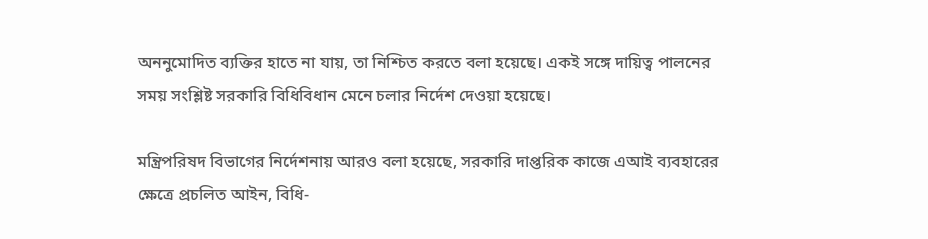অননুমোদিত ব্যক্তির হাতে না যায়, তা নিশ্চিত করতে বলা হয়েছে। একই সঙ্গে দায়িত্ব পালনের সময় সংশ্লিষ্ট সরকারি বিধিবিধান মেনে চলার নির্দেশ দেওয়া হয়েছে।

মন্ত্রিপরিষদ বিভাগের নির্দেশনায় আরও বলা হয়েছে, সরকারি দাপ্তরিক কাজে এআই ব্যবহারের ক্ষেত্রে প্রচলিত আইন, বিধি-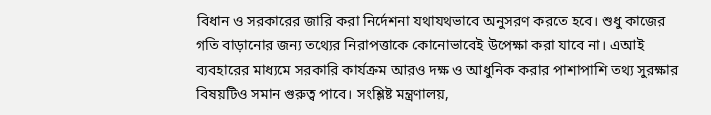বিধান ও সরকারের জারি করা নির্দেশনা যথাযথভাবে অনুসরণ করতে হবে। শুধু কাজের গতি বাড়ানোর জন্য তথ্যের নিরাপত্তাকে কোনোভাবেই উপেক্ষা করা যাবে না। এআই ব্যবহারের মাধ্যমে সরকারি কার্যক্রম আরও দক্ষ ও আধুনিক করার পাশাপাশি তথ্য সুরক্ষার বিষয়টিও সমান গুরুত্ব পাবে। সংশ্লিষ্ট মন্ত্রণালয়,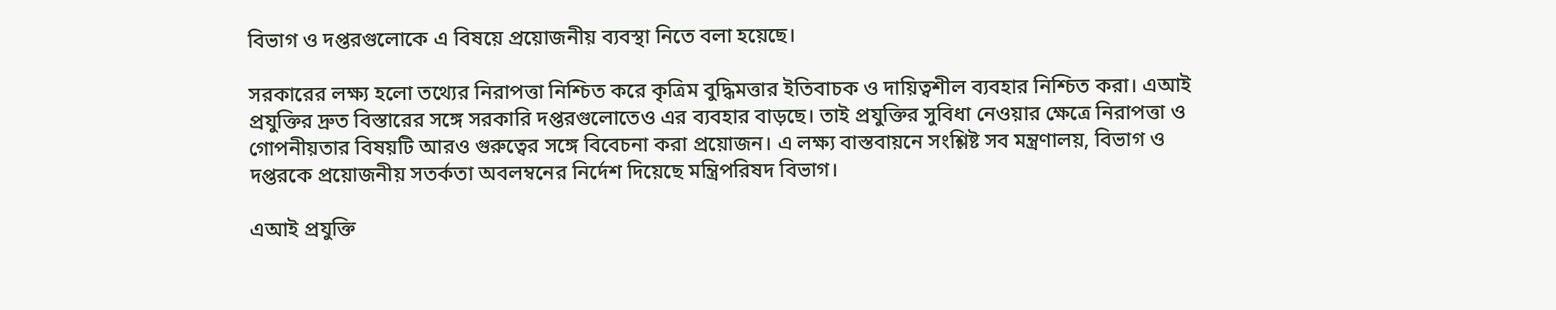বিভাগ ও দপ্তরগুলোকে এ বিষয়ে প্রয়োজনীয় ব্যবস্থা নিতে বলা হয়েছে।

সরকারের লক্ষ্য হলো তথ্যের নিরাপত্তা নিশ্চিত করে কৃত্রিম বুদ্ধিমত্তার ইতিবাচক ও দায়িত্বশীল ব্যবহার নিশ্চিত করা। এআই প্রযুক্তির দ্রুত বিস্তারের সঙ্গে সরকারি দপ্তরগুলোতেও এর ব্যবহার বাড়ছে। তাই প্রযুক্তির সুবিধা নেওয়ার ক্ষেত্রে নিরাপত্তা ও গোপনীয়তার বিষয়টি আরও গুরুত্বের সঙ্গে বিবেচনা করা প্রয়োজন। এ লক্ষ্য বাস্তবায়নে সংশ্লিষ্ট সব মন্ত্রণালয়, বিভাগ ও দপ্তরকে প্রয়োজনীয় সতর্কতা অবলম্বনের নির্দেশ দিয়েছে মন্ত্রিপরিষদ বিভাগ।

এআই প্রযুক্তি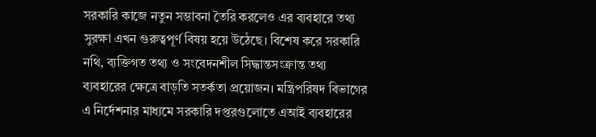সরকারি কাজে নতুন সম্ভাবনা তৈরি করলেও এর ব্যবহারে তথ্য সুরক্ষা এখন গুরুত্বপূর্ণ বিষয় হয়ে উঠেছে। বিশেষ করে সরকারি নথি, ব্যক্তিগত তথ্য ও সংবেদনশীল সিদ্ধান্তসংক্রান্ত তথ্য ব্যবহারের ক্ষেত্রে বাড়তি সতর্কতা প্রয়োজন। মন্ত্রিপরিষদ বিভাগের এ নির্দেশনার মাধ্যমে সরকারি দপ্তরগুলোতে এআই ব্যবহারের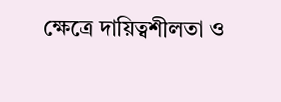ক্ষেত্রে দায়িত্বশীলতা ও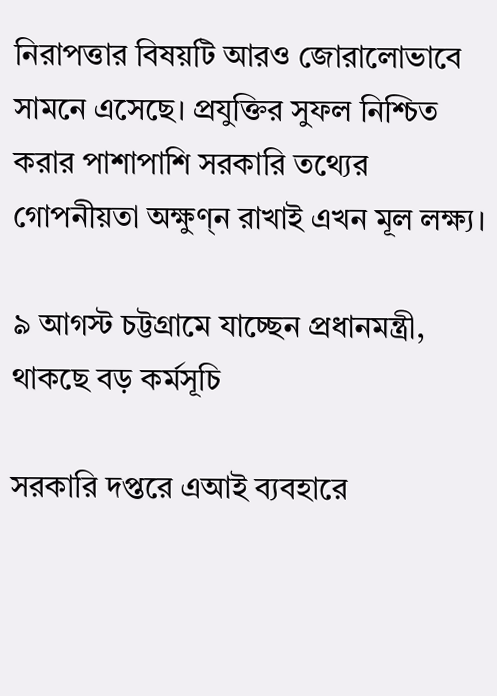নিরাপত্তার বিষয়টি আরও জোরালোভাবে সামনে এসেছে। প্রযুক্তির সুফল নিশ্চিত করার পাশাপাশি সরকারি তথ্যের গোপনীয়তা অক্ষুণ্ন রাখাই এখন মূল লক্ষ্য।

৯ আগস্ট চট্টগ্রামে যাচ্ছেন প্রধানমন্ত্রী, থাকছে বড় কর্মসূচি

সরকারি দপ্তরে এআই ব্যবহারে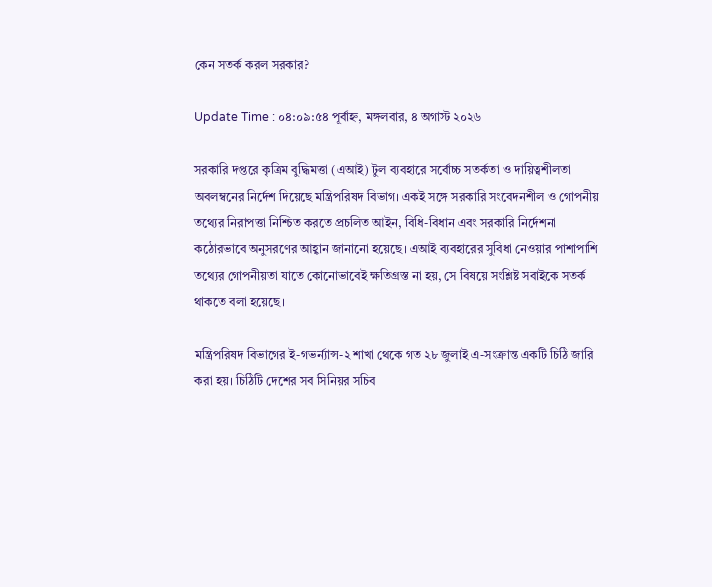কেন সতর্ক করল সরকার?

Update Time : ০৪:০৯:৫৪ পূর্বাহ্ন, মঙ্গলবার, ৪ অগাস্ট ২০২৬

সরকারি দপ্তরে কৃত্রিম বুদ্ধিমত্তা (এআই) টুল ব্যবহারে সর্বোচ্চ সতর্কতা ও দায়িত্বশীলতা অবলম্বনের নির্দেশ দিয়েছে মন্ত্রিপরিষদ বিভাগ। একই সঙ্গে সরকারি সংবেদনশীল ও গোপনীয় তথ্যের নিরাপত্তা নিশ্চিত করতে প্রচলিত আইন, বিধি-বিধান এবং সরকারি নির্দেশনা কঠোরভাবে অনুসরণের আহ্বান জানানো হয়েছে। এআই ব্যবহারের সুবিধা নেওয়ার পাশাপাশি তথ্যের গোপনীয়তা যাতে কোনোভাবেই ক্ষতিগ্রস্ত না হয়, সে বিষয়ে সংশ্লিষ্ট সবাইকে সতর্ক থাকতে বলা হয়েছে।

মন্ত্রিপরিষদ বিভাগের ই-গভর্ন্যান্স-২ শাখা থেকে গত ২৮ জুলাই এ-সংক্রান্ত একটি চিঠি জারি করা হয়। চিঠিটি দেশের সব সিনিয়র সচিব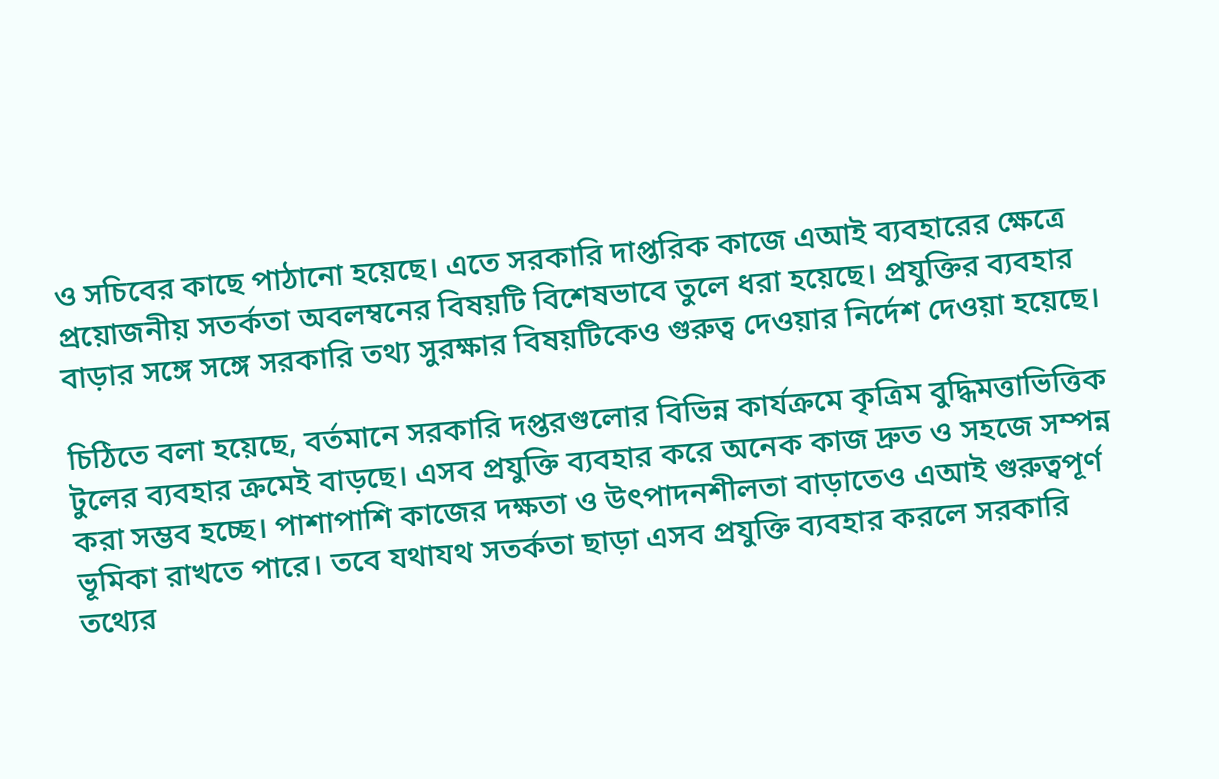ও সচিবের কাছে পাঠানো হয়েছে। এতে সরকারি দাপ্তরিক কাজে এআই ব্যবহারের ক্ষেত্রে প্রয়োজনীয় সতর্কতা অবলম্বনের বিষয়টি বিশেষভাবে তুলে ধরা হয়েছে। প্রযুক্তির ব্যবহার বাড়ার সঙ্গে সঙ্গে সরকারি তথ্য সুরক্ষার বিষয়টিকেও গুরুত্ব দেওয়ার নির্দেশ দেওয়া হয়েছে।

চিঠিতে বলা হয়েছে, বর্তমানে সরকারি দপ্তরগুলোর বিভিন্ন কার্যক্রমে কৃত্রিম বুদ্ধিমত্তাভিত্তিক টুলের ব্যবহার ক্রমেই বাড়ছে। এসব প্রযুক্তি ব্যবহার করে অনেক কাজ দ্রুত ও সহজে সম্পন্ন করা সম্ভব হচ্ছে। পাশাপাশি কাজের দক্ষতা ও উৎপাদনশীলতা বাড়াতেও এআই গুরুত্বপূর্ণ ভূমিকা রাখতে পারে। তবে যথাযথ সতর্কতা ছাড়া এসব প্রযুক্তি ব্যবহার করলে সরকারি তথ্যের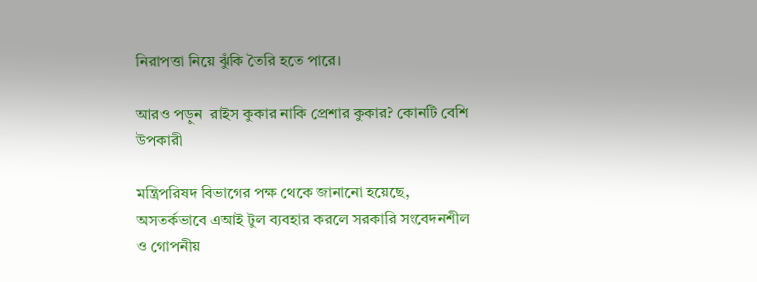নিরাপত্তা নিয়ে ঝুঁকি তৈরি হতে পারে।

আরও পড়ুন  রাইস কুকার নাকি প্রেশার কুকার? কোনটি বেশি উপকারী

মন্ত্রিপরিষদ বিভাগের পক্ষ থেকে জানানো হয়েছে, অসতর্কভাবে এআই টুল ব্যবহার করলে সরকারি সংবেদনশীল ও গোপনীয়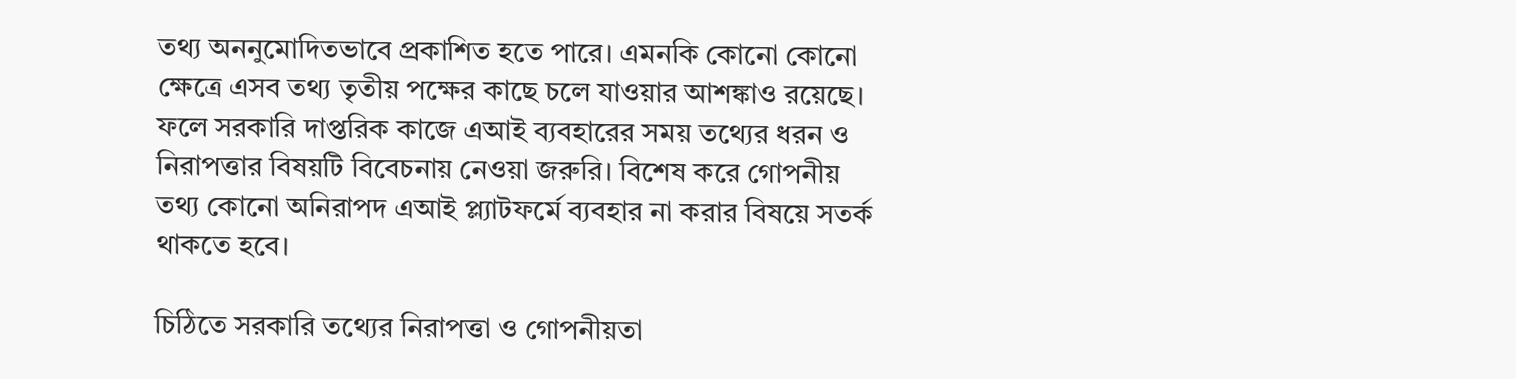তথ্য অননুমোদিতভাবে প্রকাশিত হতে পারে। এমনকি কোনো কোনো ক্ষেত্রে এসব তথ্য তৃতীয় পক্ষের কাছে চলে যাওয়ার আশঙ্কাও রয়েছে। ফলে সরকারি দাপ্তরিক কাজে এআই ব্যবহারের সময় তথ্যের ধরন ও নিরাপত্তার বিষয়টি বিবেচনায় নেওয়া জরুরি। বিশেষ করে গোপনীয় তথ্য কোনো অনিরাপদ এআই প্ল্যাটফর্মে ব্যবহার না করার বিষয়ে সতর্ক থাকতে হবে।

চিঠিতে সরকারি তথ্যের নিরাপত্তা ও গোপনীয়তা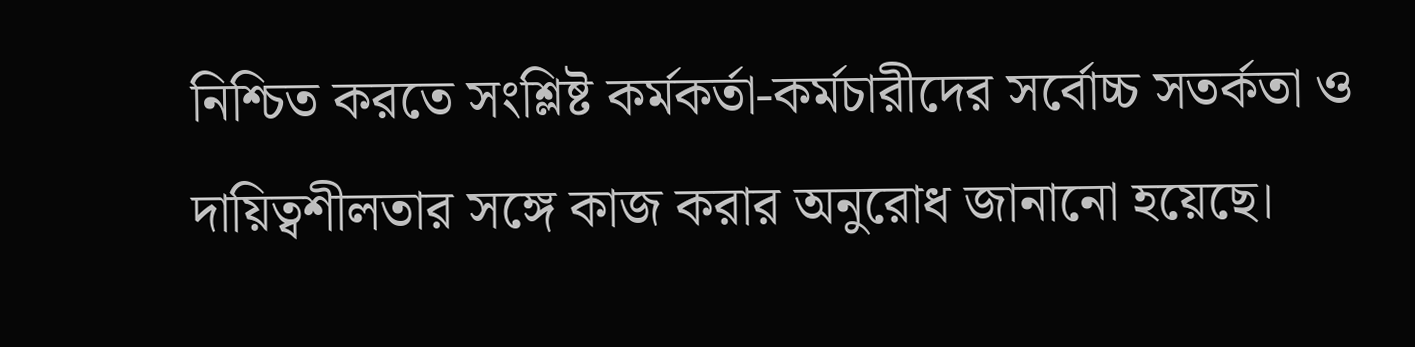নিশ্চিত করতে সংশ্লিষ্ট কর্মকর্তা-কর্মচারীদের সর্বোচ্চ সতর্কতা ও দায়িত্বশীলতার সঙ্গে কাজ করার অনুরোধ জানানো হয়েছে।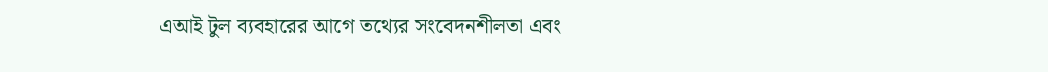এআই টুল ব্যবহারের আগে তথ্যের সংবেদনশীলতা এবং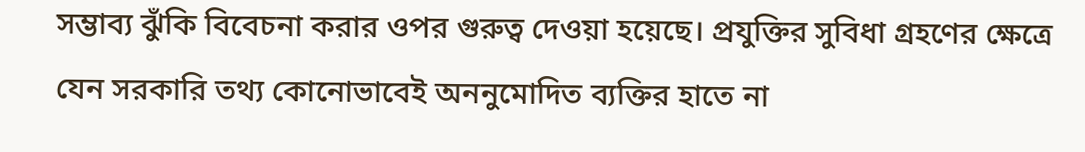সম্ভাব্য ঝুঁকি বিবেচনা করার ওপর গুরুত্ব দেওয়া হয়েছে। প্রযুক্তির সুবিধা গ্রহণের ক্ষেত্রে যেন সরকারি তথ্য কোনোভাবেই অননুমোদিত ব্যক্তির হাতে না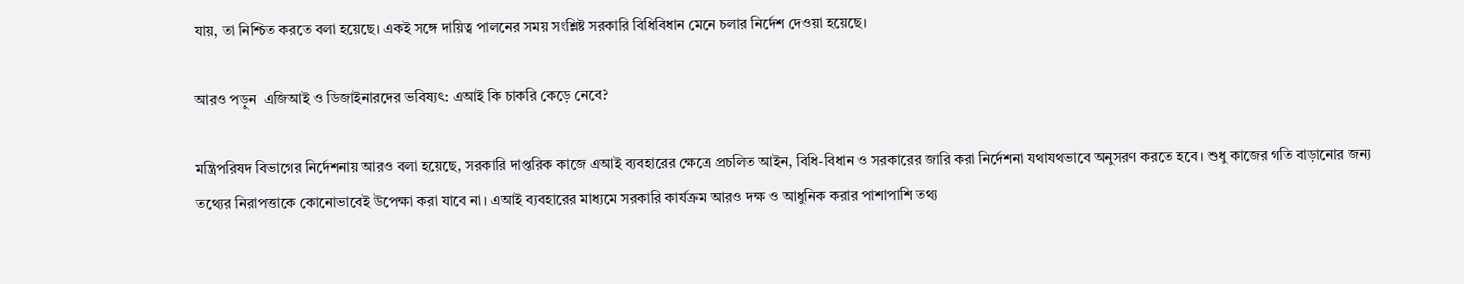যায়, তা নিশ্চিত করতে বলা হয়েছে। একই সঙ্গে দায়িত্ব পালনের সময় সংশ্লিষ্ট সরকারি বিধিবিধান মেনে চলার নির্দেশ দেওয়া হয়েছে।

আরও পড়ুন  এজিআই ও ডিজাইনারদের ভবিষ্যৎ: এআই কি চাকরি কেড়ে নেবে?

মন্ত্রিপরিষদ বিভাগের নির্দেশনায় আরও বলা হয়েছে, সরকারি দাপ্তরিক কাজে এআই ব্যবহারের ক্ষেত্রে প্রচলিত আইন, বিধি-বিধান ও সরকারের জারি করা নির্দেশনা যথাযথভাবে অনুসরণ করতে হবে। শুধু কাজের গতি বাড়ানোর জন্য তথ্যের নিরাপত্তাকে কোনোভাবেই উপেক্ষা করা যাবে না। এআই ব্যবহারের মাধ্যমে সরকারি কার্যক্রম আরও দক্ষ ও আধুনিক করার পাশাপাশি তথ্য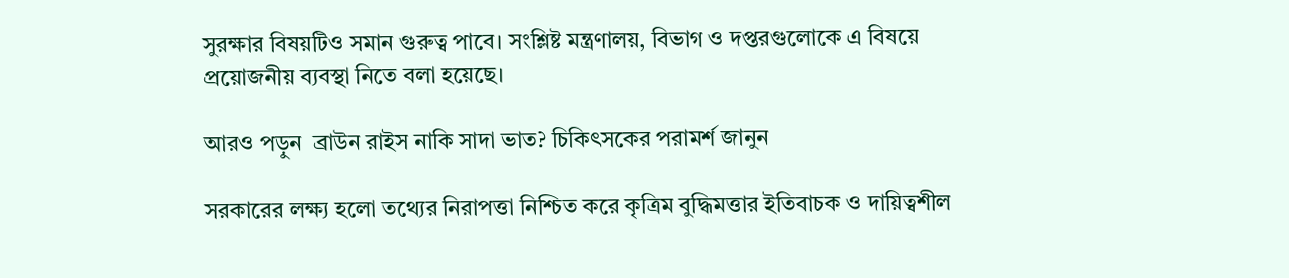সুরক্ষার বিষয়টিও সমান গুরুত্ব পাবে। সংশ্লিষ্ট মন্ত্রণালয়, বিভাগ ও দপ্তরগুলোকে এ বিষয়ে প্রয়োজনীয় ব্যবস্থা নিতে বলা হয়েছে।

আরও পড়ুন  ব্রাউন রাইস নাকি সাদা ভাত? চিকিৎসকের পরামর্শ জানুন

সরকারের লক্ষ্য হলো তথ্যের নিরাপত্তা নিশ্চিত করে কৃত্রিম বুদ্ধিমত্তার ইতিবাচক ও দায়িত্বশীল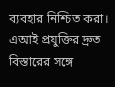ব্যবহার নিশ্চিত করা। এআই প্রযুক্তির দ্রুত বিস্তারের সঙ্গে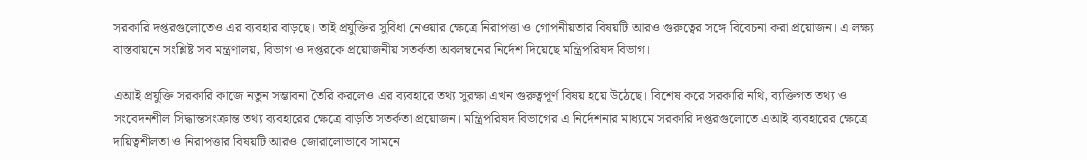সরকারি দপ্তরগুলোতেও এর ব্যবহার বাড়ছে। তাই প্রযুক্তির সুবিধা নেওয়ার ক্ষেত্রে নিরাপত্তা ও গোপনীয়তার বিষয়টি আরও গুরুত্বের সঙ্গে বিবেচনা করা প্রয়োজন। এ লক্ষ্য বাস্তবায়নে সংশ্লিষ্ট সব মন্ত্রণালয়, বিভাগ ও দপ্তরকে প্রয়োজনীয় সতর্কতা অবলম্বনের নির্দেশ দিয়েছে মন্ত্রিপরিষদ বিভাগ।

এআই প্রযুক্তি সরকারি কাজে নতুন সম্ভাবনা তৈরি করলেও এর ব্যবহারে তথ্য সুরক্ষা এখন গুরুত্বপূর্ণ বিষয় হয়ে উঠেছে। বিশেষ করে সরকারি নথি, ব্যক্তিগত তথ্য ও সংবেদনশীল সিদ্ধান্তসংক্রান্ত তথ্য ব্যবহারের ক্ষেত্রে বাড়তি সতর্কতা প্রয়োজন। মন্ত্রিপরিষদ বিভাগের এ নির্দেশনার মাধ্যমে সরকারি দপ্তরগুলোতে এআই ব্যবহারের ক্ষেত্রে দায়িত্বশীলতা ও নিরাপত্তার বিষয়টি আরও জোরালোভাবে সামনে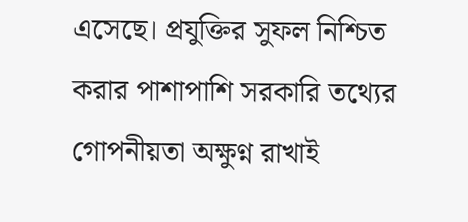এসেছে। প্রযুক্তির সুফল নিশ্চিত করার পাশাপাশি সরকারি তথ্যের গোপনীয়তা অক্ষুণ্ন রাখাই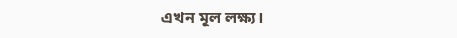এখন মূল লক্ষ্য।